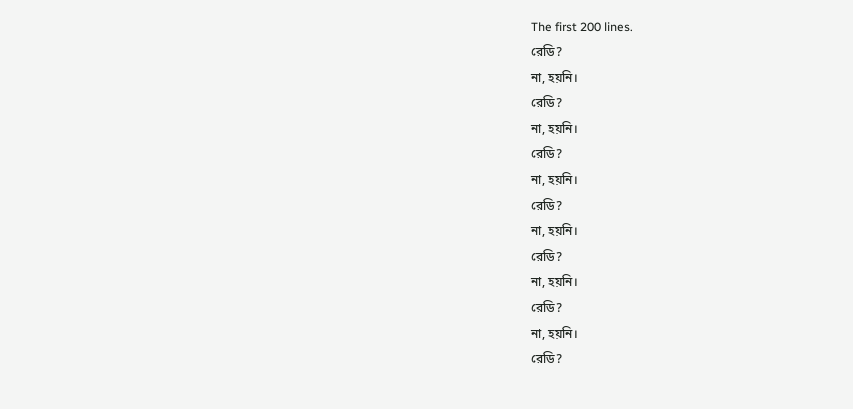The first 200 lines.
রেডি?
না, হয়নি।
রেডি?
না, হয়নি।
রেডি?
না, হয়নি।
রেডি?
না, হয়নি।
রেডি?
না, হয়নি।
রেডি?
না, হয়নি।
রেডি?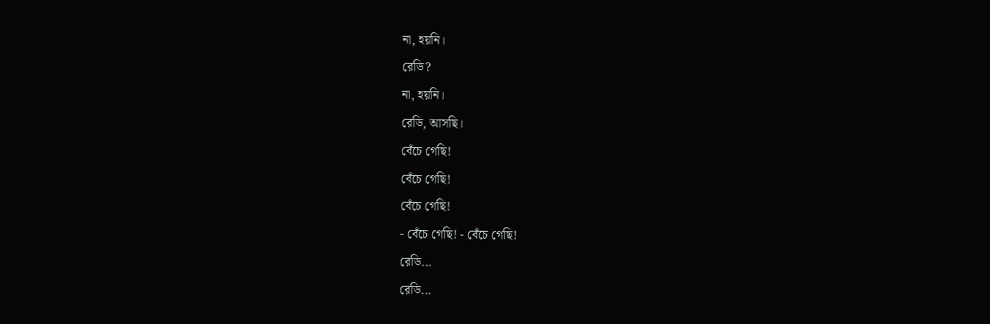না, হয়নি।
রেডি?
না, হয়নি।
রেডি, আসছি।
বেঁচে গেছি!
বেঁচে গেছি!
বেঁচে গেছি!
- বেঁচে গেছি! - বেঁচে গেছি!
রেডি...
রেডি...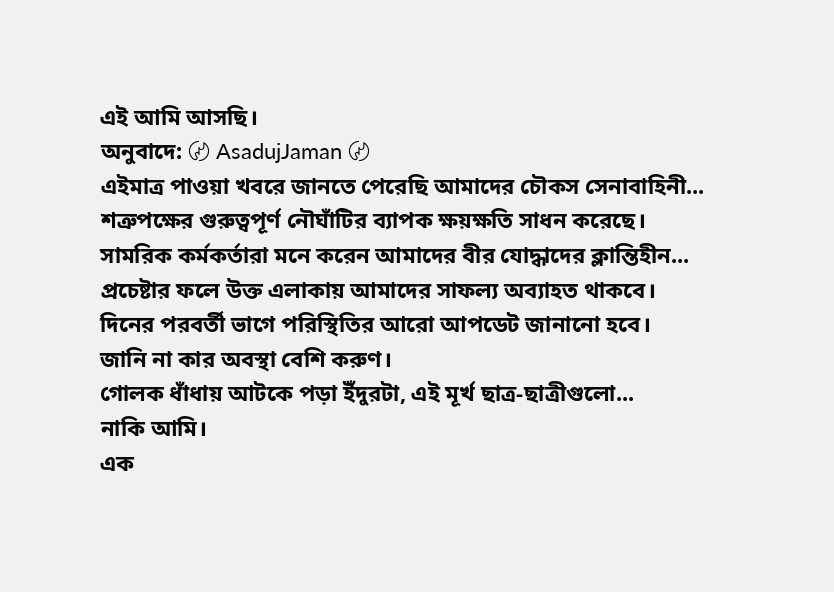এই আমি আসছি।
অনুবাদে: 〄 AsadujJaman 〄
এইমাত্র পাওয়া খবরে জানতে পেরেছি আমাদের চৌকস সেনাবাহিনী...
শত্রুপক্ষের গুরুত্বপূর্ণ নৌঘাঁটির ব্যাপক ক্ষয়ক্ষতি সাধন করেছে।
সামরিক কর্মকর্তারা মনে করেন আমাদের বীর যোদ্ধাদের ক্লান্তিহীন...
প্রচেষ্টার ফলে উক্ত এলাকায় আমাদের সাফল্য অব্যাহত থাকবে।
দিনের পরবর্তী ভাগে পরিস্থিতির আরো আপডেট জানানো হবে।
জানি না কার অবস্থা বেশি করুণ।
গোলক ধাঁধায় আটকে পড়া ইঁদুরটা, এই মূর্খ ছাত্র-ছাত্রীগুলো...
নাকি আমি।
এক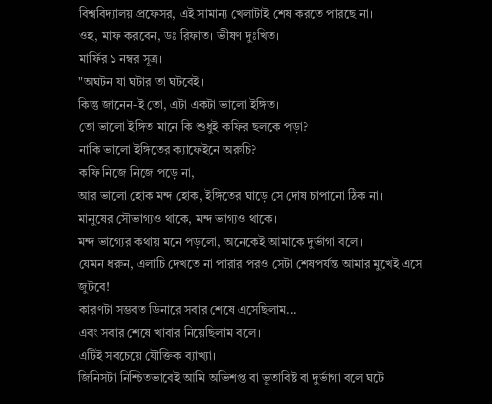বিশ্ববিদ্যালয় প্রফেসর, এই সামান্য খেলাটাই শেষ করতে পারছে না।
ওহ, মাফ করবেন, ডঃ রিফাত। ভীষণ দুঃখিত।
মার্ফির ১ নম্বর সূত্র।
"অঘটন যা ঘটার তা ঘটবেই।
কিন্তু জানেন-ই তো, এটা একটা ভালো ইঙ্গিত।
তো ভালো ইঙ্গিত মানে কি শুধুই কফির ছলকে পড়া?
নাকি ভালো ইঙ্গিতের ক্যাফেইনে অরুচি?
কফি নিজে নিজে পড়ে না,
আর ভালো হোক মন্দ হোক, ইঙ্গিতের ঘাড়ে সে দোষ চাপানো ঠিক না।
মানুষের সৌভাগ্যও থাকে, মন্দ ভাগ্যও থাকে।
মন্দ ভাগ্যের কথায় মনে পড়লো, অনেকেই আমাকে দুর্ভাগা বলে।
যেমন ধরুন, এলাচি দেখতে না পারার পরও সেটা শেষপর্যন্ত আমার মুখেই এসে জুটবে!
কারণটা সম্ভবত ডিনারে সবার শেষে এসেছিলাম...
এবং সবার শেষে খাবার নিয়েছিলাম বলে।
এটিই সবচেয়ে যৌক্তিক ব্যাখ্যা।
জিনিসটা নিশ্চিতভাবেই আমি অভিশপ্ত বা ভূতাবিষ্ট বা দুর্ভাগা বলে ঘটে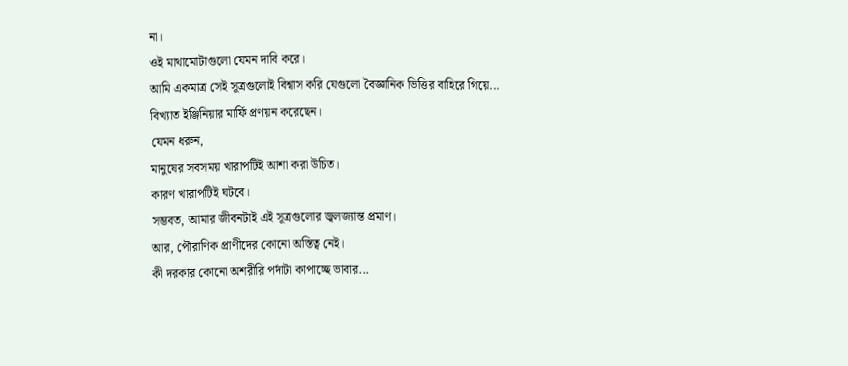না।
ওই মাথামোটাগুলো যেমন দাবি করে।
আমি একমাত্র সেই সূত্রগুলোই বিশ্বাস করি যেগুলো বৈজ্ঞানিক ভিত্তির বাহিরে গিয়ে...
বিখ্যাত ইঞ্জিনিয়ার মার্ফি প্রণয়ন করেছেন।
যেমন ধরুন,
মানুষের সবসময় খারাপটিই আশা করা উচিত।
কারণ খারাপটিই ঘটবে।
সম্ভবত, আমার জীবনটাই এই সূত্রগুলোর জ্বলজ্যান্ত প্রমাণ।
আর, পৌরাণিক প্রাণীদের কোনো অস্তিত্ব নেই।
কী দরকার কোনো অশরীরি পর্দাটা কাপাচ্ছে ভাবার...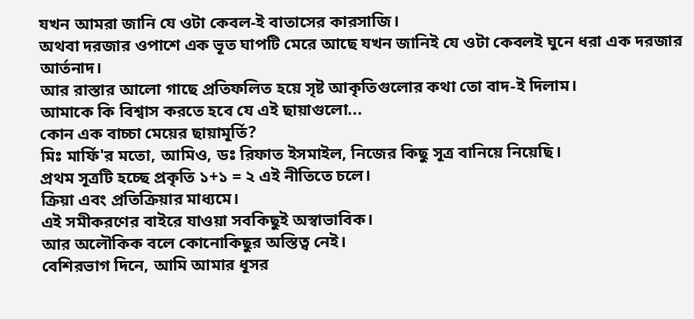যখন আমরা জানি যে ওটা কেবল-ই বাতাসের কারসাজি।
অথবা দরজার ওপাশে এক ভূত ঘাপটি মেরে আছে যখন জানিই যে ওটা কেবলই ঘুনে ধরা এক দরজার আর্তনাদ।
আর রাস্তার আলো গাছে প্রতিফলিত হয়ে সৃষ্ট আকৃতিগুলোর কথা তো বাদ-ই দিলাম।
আমাকে কি বিশ্বাস করতে হবে যে এই ছায়াগুলো...
কোন এক বাচ্চা মেয়ের ছায়ামূর্তি?
মিঃ মার্ফি'র মতো, আমিও, ডঃ রিফাত ইসমাইল, নিজের কিছু সূত্র বানিয়ে নিয়েছি।
প্রথম সূত্রটি হচ্ছে প্রকৃতি ১+১ = ২ এই নীতিতে চলে।
ক্রিয়া এবং প্রতিক্রিয়ার মাধ্যমে।
এই সমীকরণের বাইরে যাওয়া সবকিছুই অস্বাভাবিক।
আর অলৌকিক বলে কোনোকিছুর অস্তিত্ব নেই।
বেশিরভাগ দিনে, আমি আমার ধূসর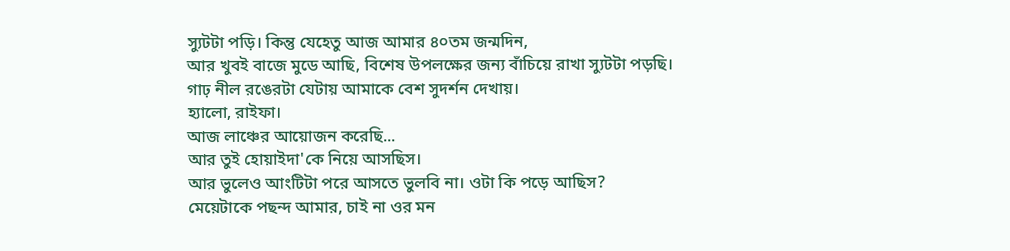স্যুটটা পড়ি। কিন্তু যেহেতু আজ আমার ৪০তম জন্মদিন,
আর খুবই বাজে মুডে আছি, বিশেষ উপলক্ষের জন্য বাঁচিয়ে রাখা স্যুটটা পড়ছি।
গাঢ় নীল রঙেরটা যেটায় আমাকে বেশ সুদর্শন দেখায়।
হ্যালো, রাইফা।
আজ লাঞ্চের আয়োজন করেছি...
আর তুই হোয়াইদা'কে নিয়ে আসছিস।
আর ভুলেও আংটিটা পরে আসতে ভুলবি না। ওটা কি পড়ে আছিস?
মেয়েটাকে পছন্দ আমার, চাই না ওর মন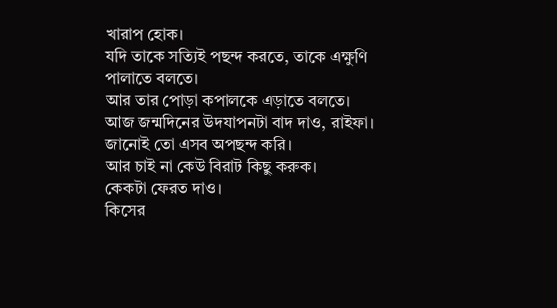খারাপ হোক।
যদি তাকে সত্যিই পছন্দ করতে, তাকে এক্ষুণি পালাতে বলতে।
আর তার পোড়া কপালকে এড়াতে বলতে।
আজ জন্মদিনের উদযাপনটা বাদ দাও, রাইফা।
জানোই তো এসব অপছন্দ করি।
আর চাই না কেউ বিরাট কিছু করুক।
কেকটা ফেরত দাও।
কিসের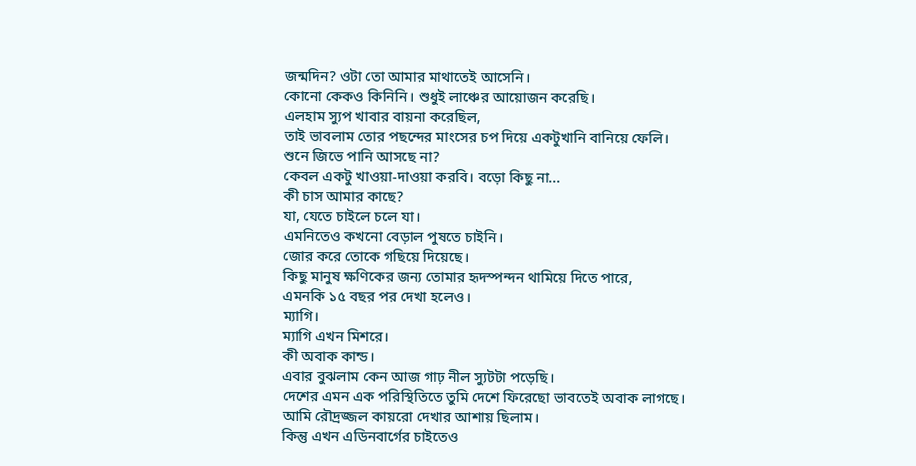জন্মদিন? ওটা তো আমার মাথাতেই আসেনি।
কোনো কেকও কিনিনি। শুধুই লাঞ্চের আয়োজন করেছি।
এলহাম স্যুপ খাবার বায়না করেছিল,
তাই ভাবলাম তোর পছন্দের মাংসের চপ দিয়ে একটুখানি বানিয়ে ফেলি।
শুনে জিভে পানি আসছে না?
কেবল একটু খাওয়া-দাওয়া করবি। বড়ো কিছু না...
কী চাস আমার কাছে?
যা, যেতে চাইলে চলে যা।
এমনিতেও কখনো বেড়াল পুষতে চাইনি।
জোর করে তোকে গছিয়ে দিয়েছে।
কিছু মানুষ ক্ষণিকের জন্য তোমার হৃদস্পন্দন থামিয়ে দিতে পারে,
এমনকি ১৫ বছর পর দেখা হলেও।
ম্যাগি।
ম্যাগি এখন মিশরে।
কী অবাক কান্ড।
এবার বুঝলাম কেন আজ গাঢ় নীল স্যুটটা পড়েছি।
দেশের এমন এক পরিস্থিতিতে তুমি দেশে ফিরেছো ভাবতেই অবাক লাগছে।
আমি রৌদ্রজ্জল কায়রো দেখার আশায় ছিলাম।
কিন্তু এখন এডিনবার্গের চাইতেও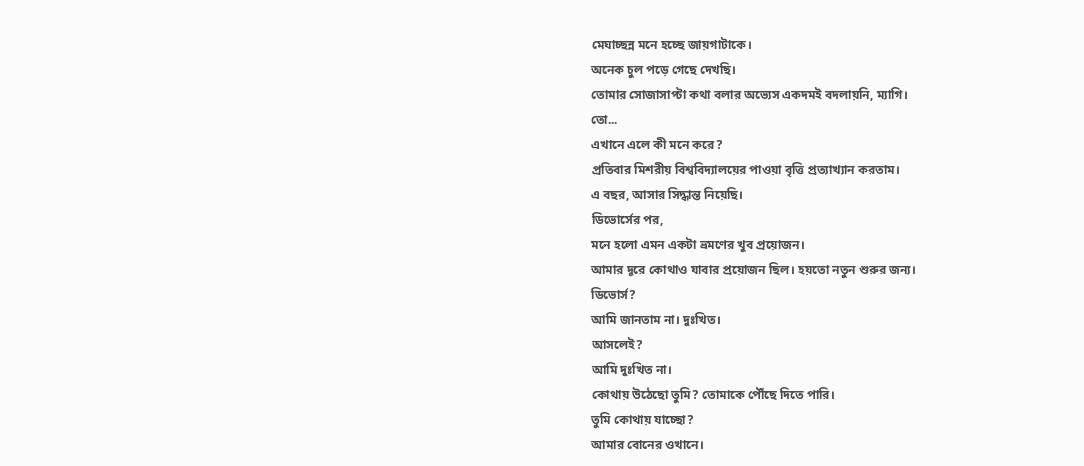মেঘাচ্ছন্ন মনে হচ্ছে জায়গাটাকে।
অনেক চুল পড়ে গেছে দেখছি।
তোমার সোজাসাপ্টা কথা বলার অভ্যেস একদমই বদলায়নি, ম্যাগি।
তো...
এখানে এলে কী মনে করে?
প্রতিবার মিশরীয় বিশ্ববিদ্যালয়ের পাওয়া বৃত্তি প্রত্যাখ্যান করতাম।
এ বছর, আসার সিদ্ধান্ত নিয়েছি।
ডিভোর্সের পর,
মনে হলো এমন একটা ভ্রমণের খুব প্রয়োজন।
আমার দূরে কোথাও যাবার প্রয়োজন ছিল। হয়তো নতুন শুরুর জন্য।
ডিভোর্স?
আমি জানতাম না। দুঃখিত।
আসলেই?
আমি দুঃখিত না।
কোথায় উঠেছো তুমি? তোমাকে পৌঁছে দিতে পারি।
তুমি কোথায় যাচ্ছো?
আমার বোনের ওখানে।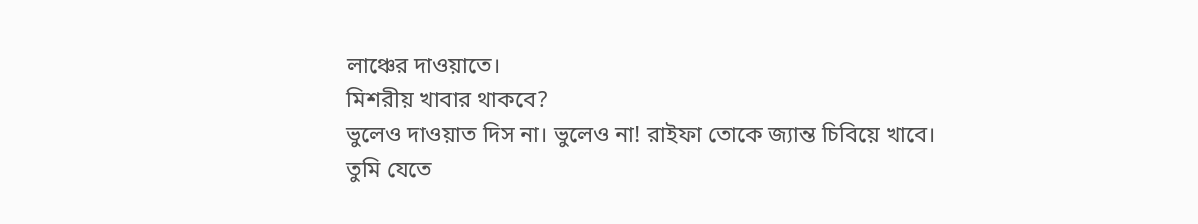লাঞ্চের দাওয়াতে।
মিশরীয় খাবার থাকবে?
ভুলেও দাওয়াত দিস না। ভুলেও না! রাইফা তোকে জ্যান্ত চিবিয়ে খাবে।
তুমি যেতে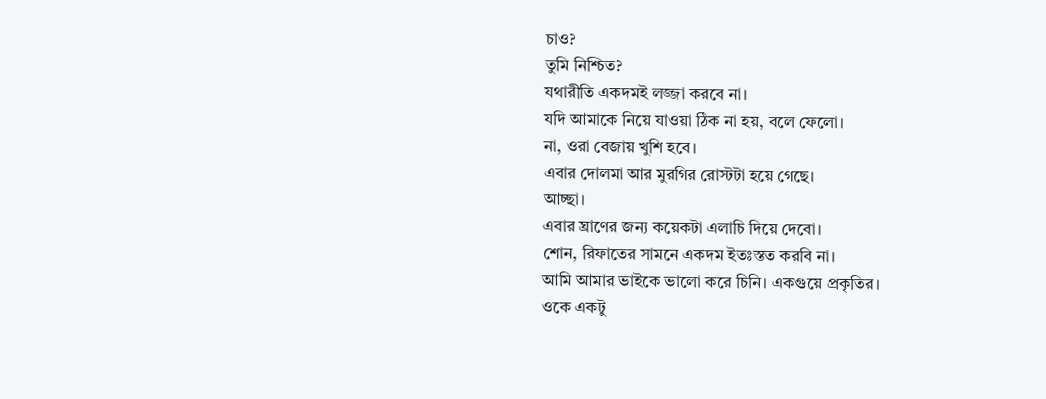চাও?
তুমি নিশ্চিত?
যথারীতি একদমই লজ্জা করবে না।
যদি আমাকে নিয়ে যাওয়া ঠিক না হয়, বলে ফেলো।
না, ওরা বেজায় খুশি হবে।
এবার দোলমা আর মুরগির রোস্টটা হয়ে গেছে।
আচ্ছা।
এবার ঘ্রাণের জন্য কয়েকটা এলাচি দিয়ে দেবো।
শোন, রিফাতের সামনে একদম ইতঃস্তত করবি না।
আমি আমার ভাইকে ভালো করে চিনি। একগুয়ে প্রকৃতির।
ওকে একটু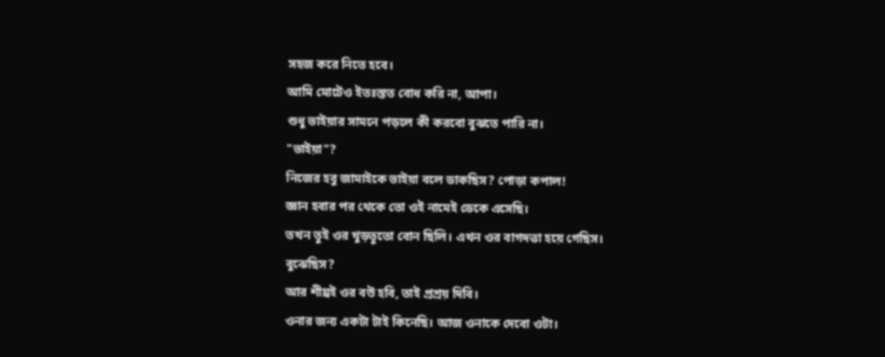সহজ করে নিতে হবে।
আমি মোটেও ইতঃস্তত বোধ করি না, আপা।
শুধু ভাইয়ার সামনে পড়লে কী করবো বুঝতে পারি না।
"ভাইয়া"?
নিজের হবু জামাইকে ভাইয়া বলে ডাকছিস? পোড়া কপাল!
জ্ঞান হবার পর থেকে তো ওই নামেই ডেকে এসেছি।
তখন তুই ওর খুড়তুতো বোন ছিলি। এখন ওর বাগদত্তা হয়ে গেছিস।
বুঝেছিস?
আর শীঘ্রই ওর বউ হবি, তাই প্রশ্রয় দিবি।
ওনার জন্য একটা টাই কিনেছি। আজ ওনাকে দেবো ওটা।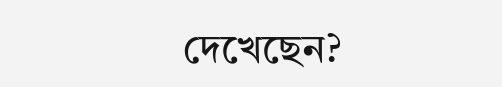দেখেছেন?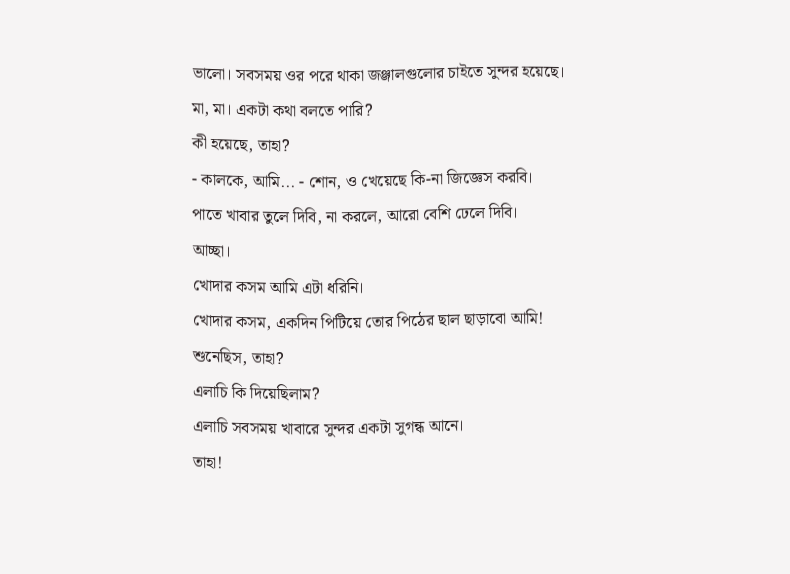ভালো। সবসময় ওর পরে থাকা জঞ্জালগুলোর চাইতে সুন্দর হয়েছে।
মা, মা। একটা কথা বলতে পারি?
কী হয়েছে, তাহা?
- কালকে, আমি... - শোন, ও খেয়েছে কি-না জিজ্ঞেস করবি।
পাতে খাবার তুলে দিবি, না করলে, আরো বেশি ঢেলে দিবি।
আচ্ছা।
খোদার কসম আমি এটা ধরিনি।
খোদার কসম, একদিন পিটিয়ে তোর পিঠের ছাল ছাড়াবো আমি!
শুনেছিস, তাহা?
এলাচি কি দিয়েছিলাম?
এলাচি সবসময় খাবারে সুন্দর একটা সুগন্ধ আনে।
তাহা!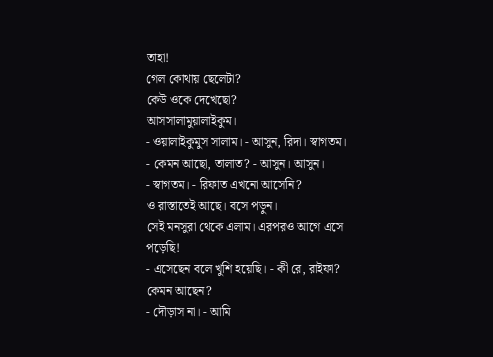তাহা!
গেল কোথায় ছেলেটা?
কেউ ওকে দেখেছো?
আসসালামুয়ালাইকুম।
- ওয়ালাইকুমুস সালাম। - আসুন, রিদা। স্বাগতম।
- কেমন আছো, তালাত? - আসুন। আসুন।
- স্বাগতম। - রিফাত এখনো আসেনি?
ও রাস্তাতেই আছে। বসে পড়ুন।
সেই মনসুরা থেকে এলাম। এরপরও আগে এসে পড়েছি!
- এসেছেন বলে খুশি হয়েছি। - কী রে, রাইফা?
কেমন আছেন?
- দৌড়াস না। - আমি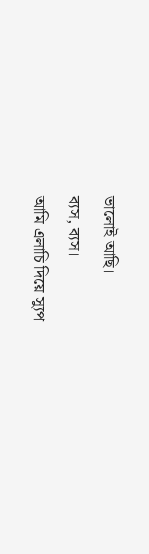ভালোই আছি।
ব্যস, ব্যস।
আমি এলাচি দিয়ে স্যুপ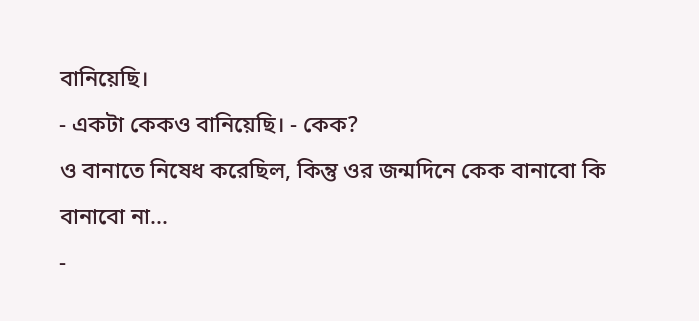বানিয়েছি।
- একটা কেকও বানিয়েছি। - কেক?
ও বানাতে নিষেধ করেছিল, কিন্তু ওর জন্মদিনে কেক বানাবো কি বানাবো না...
-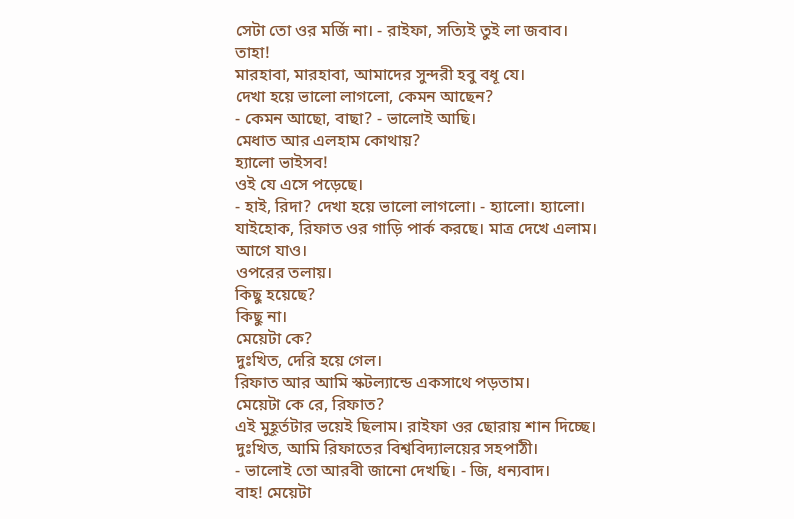সেটা তো ওর মর্জি না। - রাইফা, সত্যিই তুই লা জবাব।
তাহা!
মারহাবা, মারহাবা, আমাদের সুন্দরী হবু বধূ যে।
দেখা হয়ে ভালো লাগলো, কেমন আছেন?
- কেমন আছো, বাছা? - ভালোই আছি।
মেধাত আর এলহাম কোথায়?
হ্যালো ভাইসব!
ওই যে এসে পড়েছে।
- হাই, রিদা? দেখা হয়ে ভালো লাগলো। - হ্যালো। হ্যালো।
যাইহোক, রিফাত ওর গাড়ি পার্ক করছে। মাত্র দেখে এলাম।
আগে যাও।
ওপরের তলায়।
কিছু হয়েছে?
কিছু না।
মেয়েটা কে?
দুঃখিত, দেরি হয়ে গেল।
রিফাত আর আমি স্কটল্যান্ডে একসাথে পড়তাম।
মেয়েটা কে রে, রিফাত?
এই মুহূর্তটার ভয়েই ছিলাম। রাইফা ওর ছোরায় শান দিচ্ছে।
দুঃখিত, আমি রিফাতের বিশ্ববিদ্যালয়ের সহপাঠী।
- ভালোই তো আরবী জানো দেখছি। - জি, ধন্যবাদ।
বাহ! মেয়েটা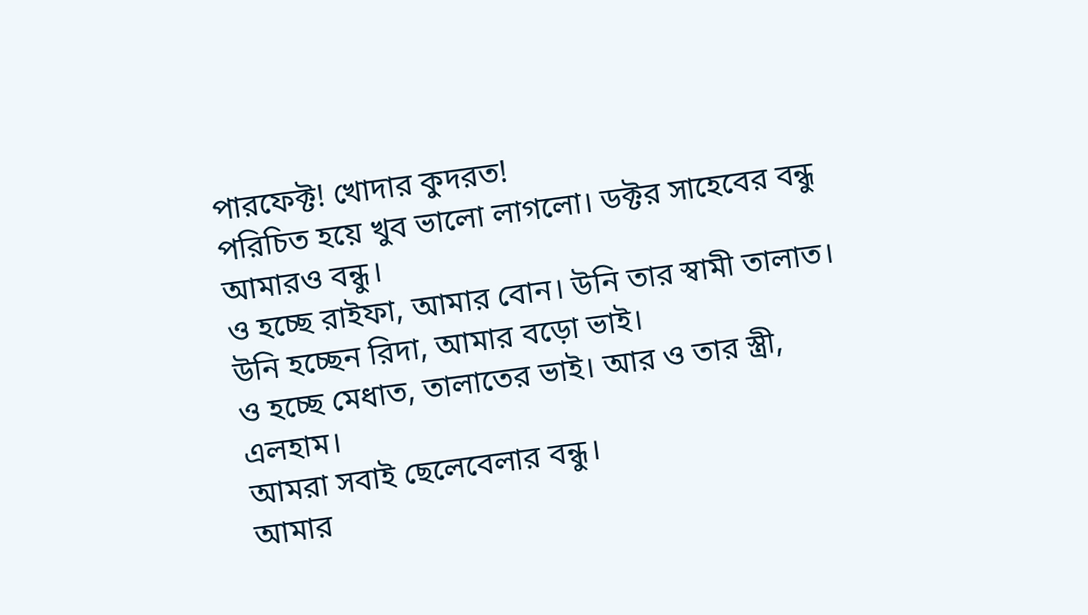পারফেক্ট! খোদার কুদরত!
পরিচিত হয়ে খুব ভালো লাগলো। ডক্টর সাহেবের বন্ধু আমারও বন্ধু।
ও হচ্ছে রাইফা, আমার বোন। উনি তার স্বামী তালাত।
উনি হচ্ছেন রিদা, আমার বড়ো ভাই।
ও হচ্ছে মেধাত, তালাতের ভাই। আর ও তার স্ত্রী, এলহাম।
আমরা সবাই ছেলেবেলার বন্ধু।
আমার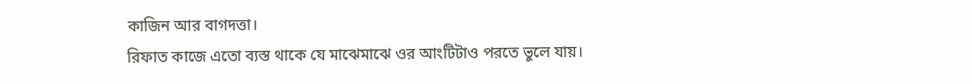কাজিন আর বাগদত্তা।
রিফাত কাজে এতো ব্যস্ত থাকে যে মাঝেমাঝে ওর আংটিটাও পরতে ভুলে যায়।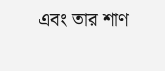এবং তার শাণ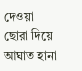দেওয়া ছোরা দিয়ে আঘাত হানা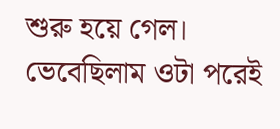শুরু হয়ে গেল।
ভেবেছিলাম ওটা পরেই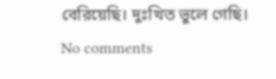বেরিয়েছি। দুঃখিত ভুলে গেছি।
No comments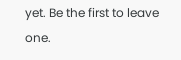yet. Be the first to leave one.